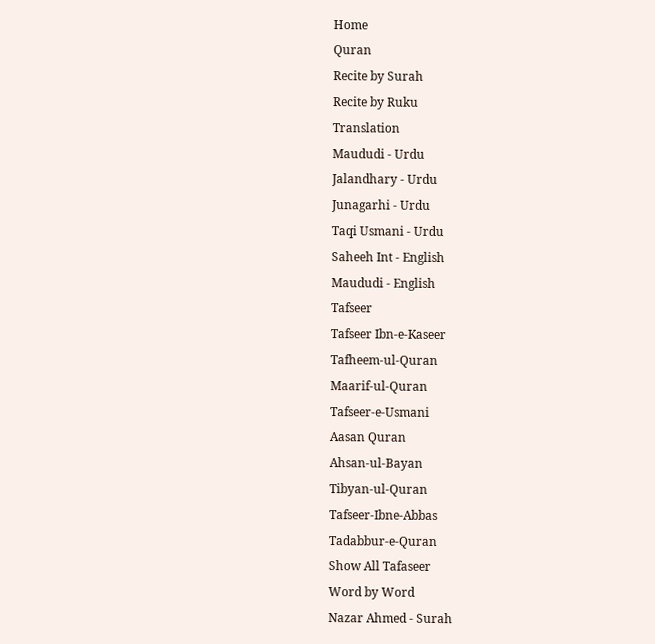Home
Quran
Recite by Surah
Recite by Ruku
Translation
Maududi - Urdu
Jalandhary - Urdu
Junagarhi - Urdu
Taqi Usmani - Urdu
Saheeh Int - English
Maududi - English
Tafseer
Tafseer Ibn-e-Kaseer
Tafheem-ul-Quran
Maarif-ul-Quran
Tafseer-e-Usmani
Aasan Quran
Ahsan-ul-Bayan
Tibyan-ul-Quran
Tafseer-Ibne-Abbas
Tadabbur-e-Quran
Show All Tafaseer
Word by Word
Nazar Ahmed - Surah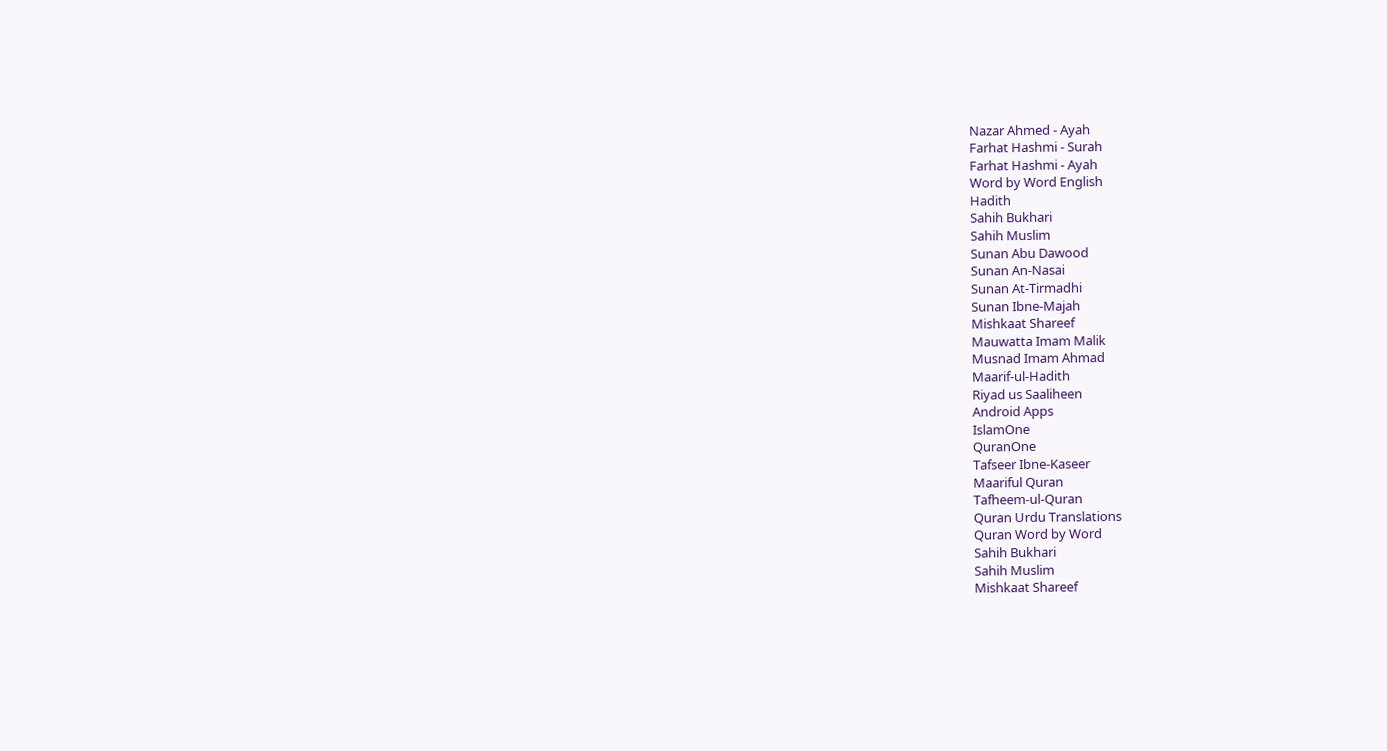Nazar Ahmed - Ayah
Farhat Hashmi - Surah
Farhat Hashmi - Ayah
Word by Word English
Hadith
Sahih Bukhari
Sahih Muslim
Sunan Abu Dawood
Sunan An-Nasai
Sunan At-Tirmadhi
Sunan Ibne-Majah
Mishkaat Shareef
Mauwatta Imam Malik
Musnad Imam Ahmad
Maarif-ul-Hadith
Riyad us Saaliheen
Android Apps
IslamOne
QuranOne
Tafseer Ibne-Kaseer
Maariful Quran
Tafheem-ul-Quran
Quran Urdu Translations
Quran Word by Word
Sahih Bukhari
Sahih Muslim
Mishkaat Shareef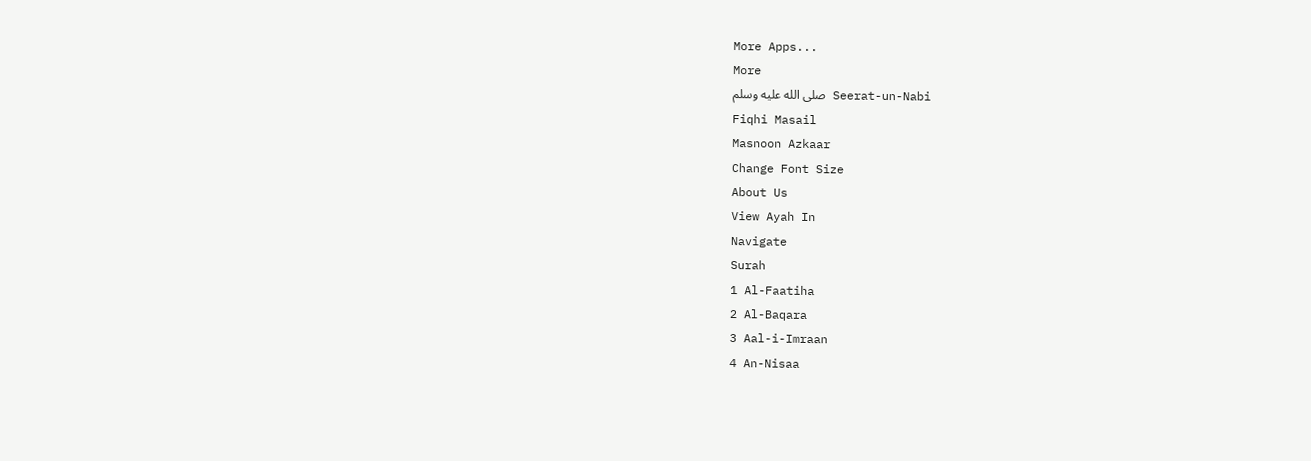More Apps...
More
Seerat-un-Nabi صلى الله عليه وسلم
Fiqhi Masail
Masnoon Azkaar
Change Font Size
About Us
View Ayah In
Navigate
Surah
1 Al-Faatiha
2 Al-Baqara
3 Aal-i-Imraan
4 An-Nisaa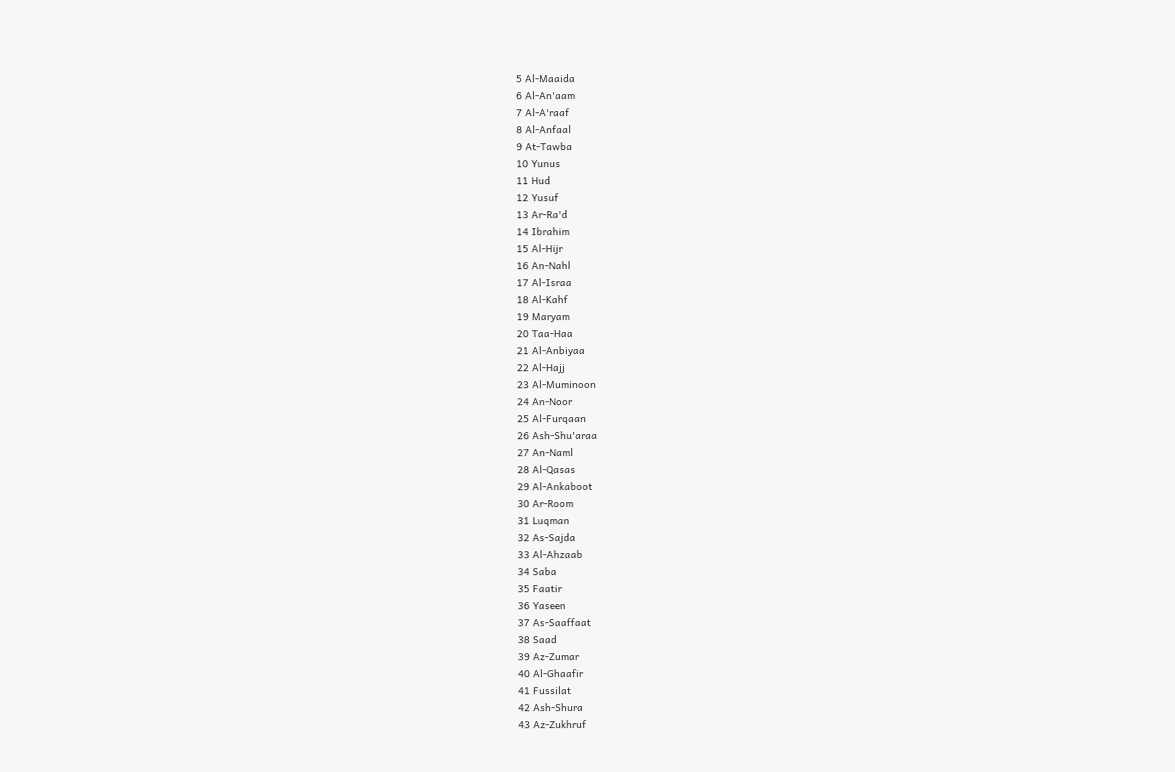5 Al-Maaida
6 Al-An'aam
7 Al-A'raaf
8 Al-Anfaal
9 At-Tawba
10 Yunus
11 Hud
12 Yusuf
13 Ar-Ra'd
14 Ibrahim
15 Al-Hijr
16 An-Nahl
17 Al-Israa
18 Al-Kahf
19 Maryam
20 Taa-Haa
21 Al-Anbiyaa
22 Al-Hajj
23 Al-Muminoon
24 An-Noor
25 Al-Furqaan
26 Ash-Shu'araa
27 An-Naml
28 Al-Qasas
29 Al-Ankaboot
30 Ar-Room
31 Luqman
32 As-Sajda
33 Al-Ahzaab
34 Saba
35 Faatir
36 Yaseen
37 As-Saaffaat
38 Saad
39 Az-Zumar
40 Al-Ghaafir
41 Fussilat
42 Ash-Shura
43 Az-Zukhruf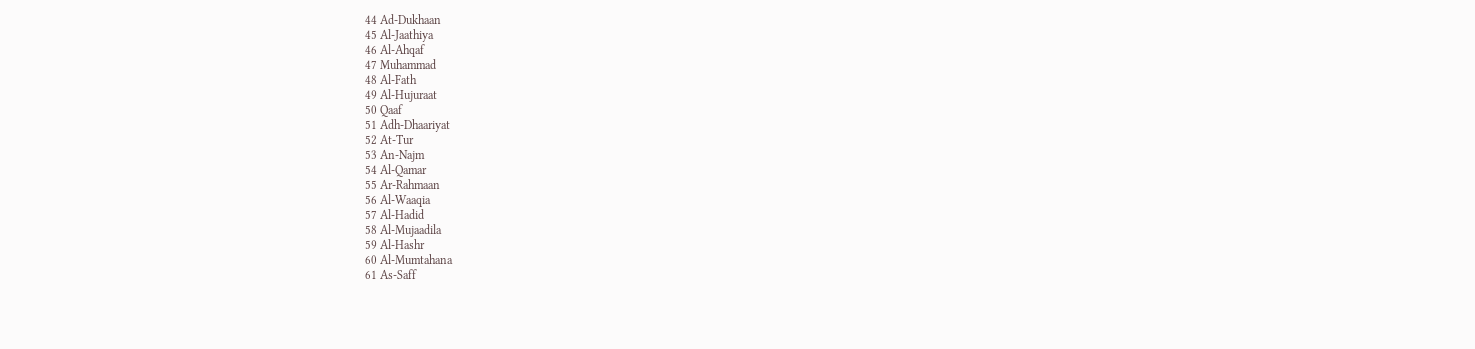44 Ad-Dukhaan
45 Al-Jaathiya
46 Al-Ahqaf
47 Muhammad
48 Al-Fath
49 Al-Hujuraat
50 Qaaf
51 Adh-Dhaariyat
52 At-Tur
53 An-Najm
54 Al-Qamar
55 Ar-Rahmaan
56 Al-Waaqia
57 Al-Hadid
58 Al-Mujaadila
59 Al-Hashr
60 Al-Mumtahana
61 As-Saff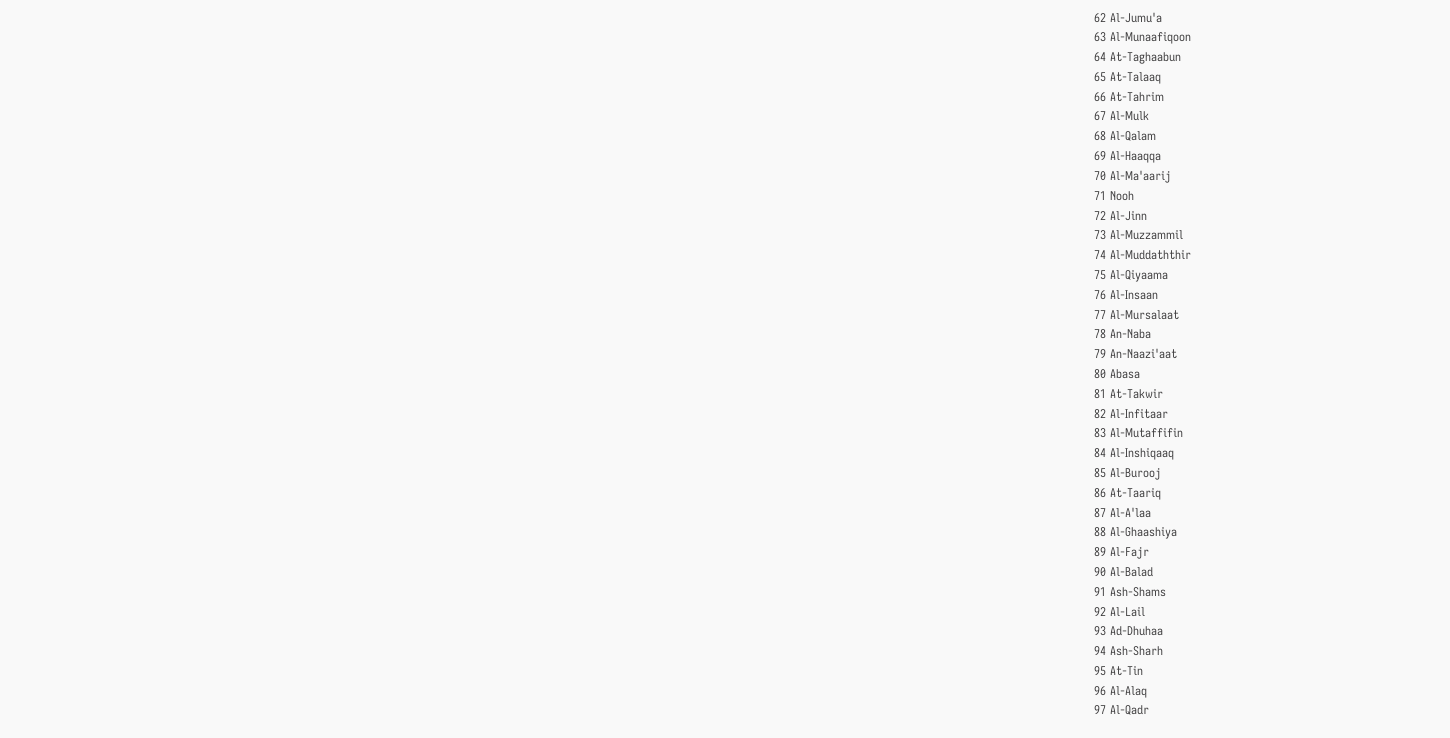62 Al-Jumu'a
63 Al-Munaafiqoon
64 At-Taghaabun
65 At-Talaaq
66 At-Tahrim
67 Al-Mulk
68 Al-Qalam
69 Al-Haaqqa
70 Al-Ma'aarij
71 Nooh
72 Al-Jinn
73 Al-Muzzammil
74 Al-Muddaththir
75 Al-Qiyaama
76 Al-Insaan
77 Al-Mursalaat
78 An-Naba
79 An-Naazi'aat
80 Abasa
81 At-Takwir
82 Al-Infitaar
83 Al-Mutaffifin
84 Al-Inshiqaaq
85 Al-Burooj
86 At-Taariq
87 Al-A'laa
88 Al-Ghaashiya
89 Al-Fajr
90 Al-Balad
91 Ash-Shams
92 Al-Lail
93 Ad-Dhuhaa
94 Ash-Sharh
95 At-Tin
96 Al-Alaq
97 Al-Qadr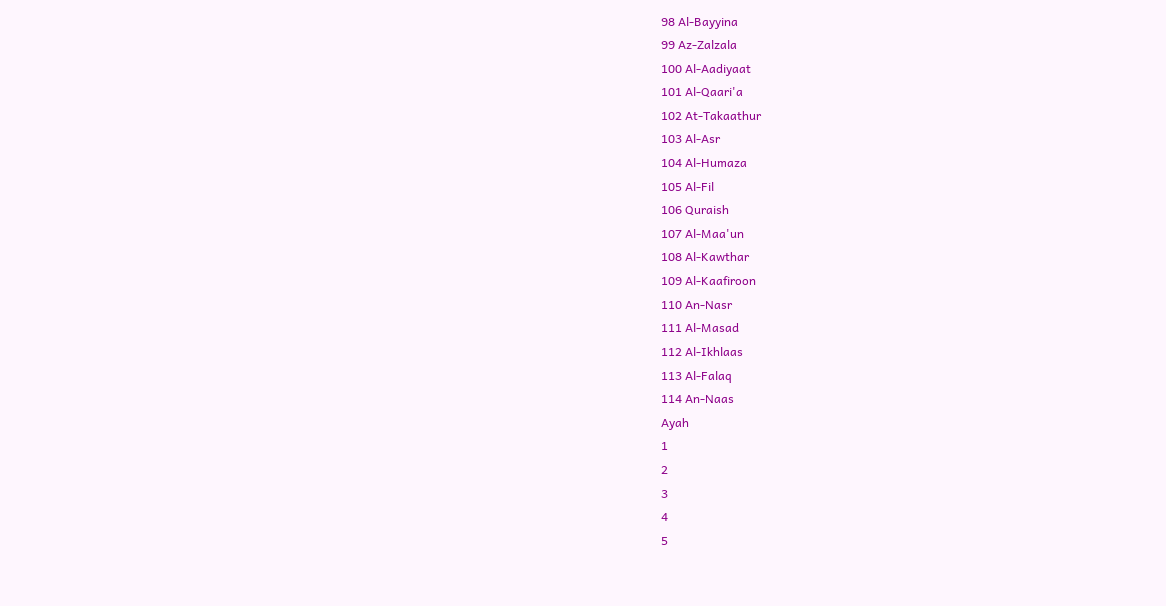98 Al-Bayyina
99 Az-Zalzala
100 Al-Aadiyaat
101 Al-Qaari'a
102 At-Takaathur
103 Al-Asr
104 Al-Humaza
105 Al-Fil
106 Quraish
107 Al-Maa'un
108 Al-Kawthar
109 Al-Kaafiroon
110 An-Nasr
111 Al-Masad
112 Al-Ikhlaas
113 Al-Falaq
114 An-Naas
Ayah
1
2
3
4
5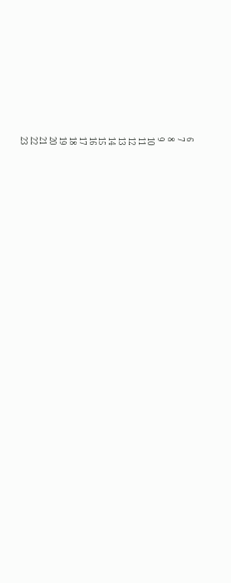6
7
8
9
10
11
12
13
14
15
16
17
18
19
20
21
22
23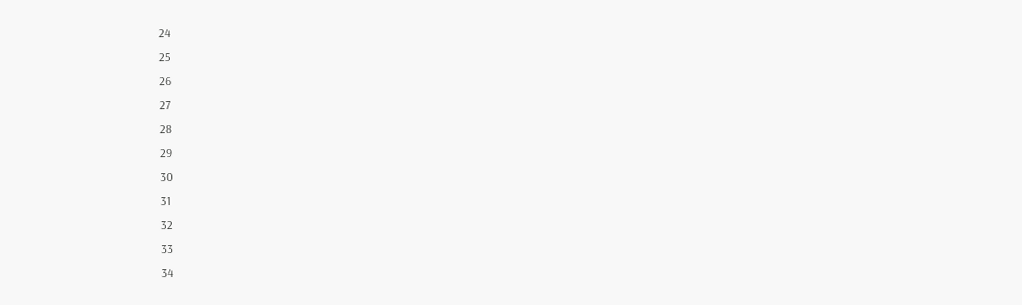24
25
26
27
28
29
30
31
32
33
34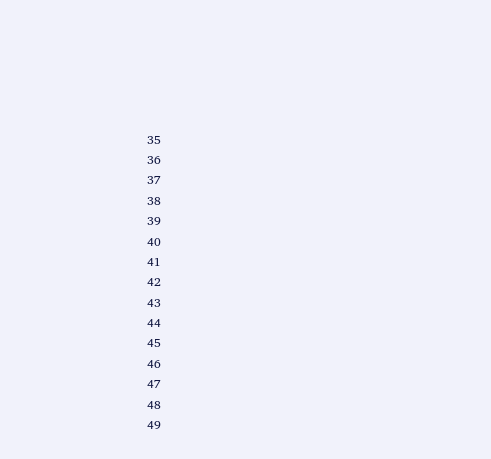35
36
37
38
39
40
41
42
43
44
45
46
47
48
49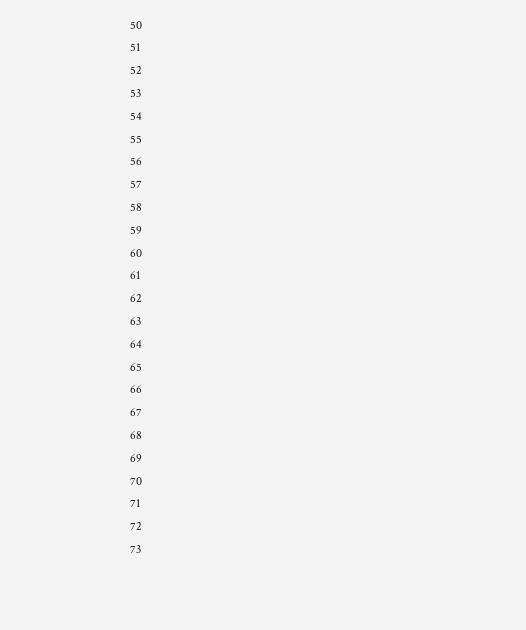50
51
52
53
54
55
56
57
58
59
60
61
62
63
64
65
66
67
68
69
70
71
72
73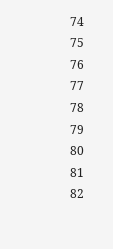74
75
76
77
78
79
80
81
82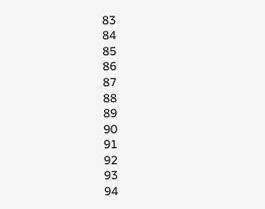83
84
85
86
87
88
89
90
91
92
93
94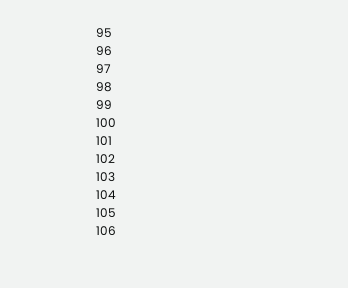95
96
97
98
99
100
101
102
103
104
105
106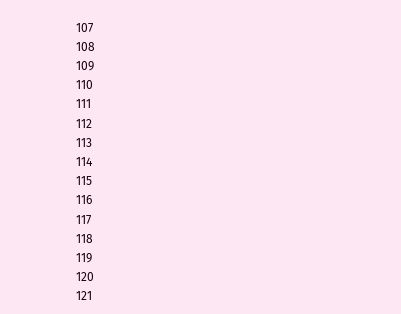107
108
109
110
111
112
113
114
115
116
117
118
119
120
121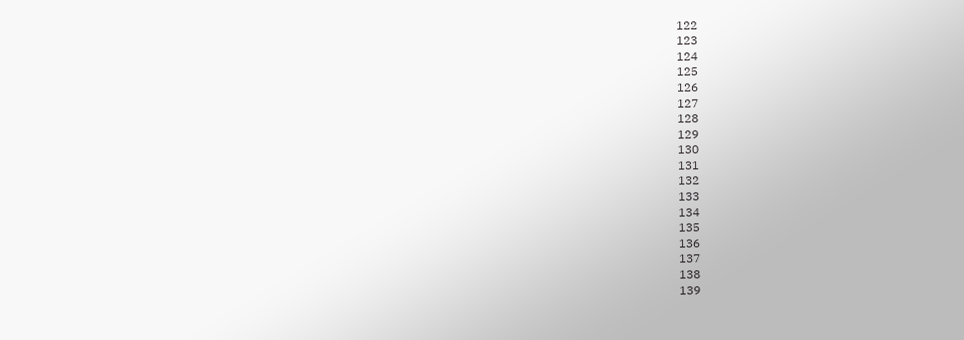122
123
124
125
126
127
128
129
130
131
132
133
134
135
136
137
138
139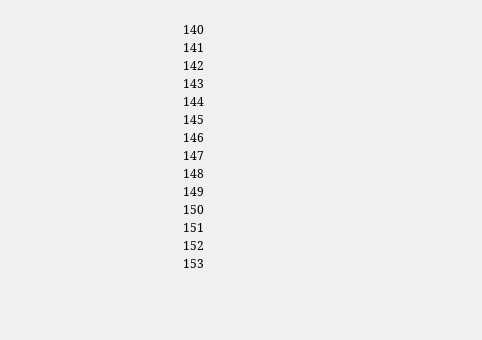140
141
142
143
144
145
146
147
148
149
150
151
152
153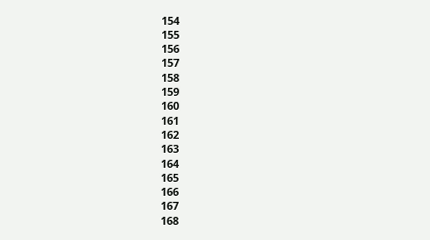154
155
156
157
158
159
160
161
162
163
164
165
166
167
168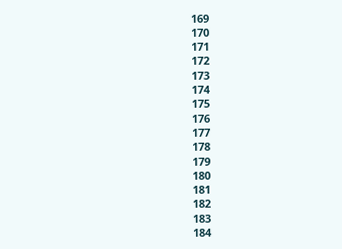169
170
171
172
173
174
175
176
177
178
179
180
181
182
183
184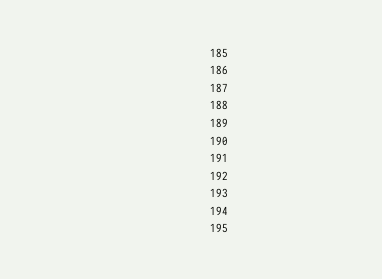185
186
187
188
189
190
191
192
193
194
195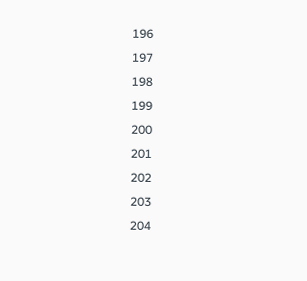196
197
198
199
200
201
202
203
204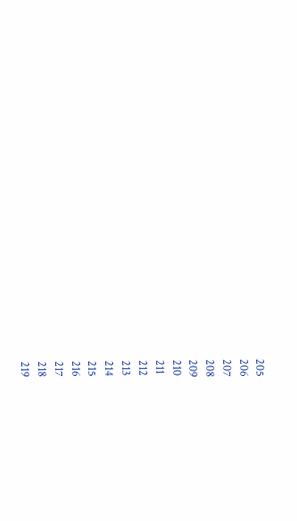205
206
207
208
209
210
211
212
213
214
215
216
217
218
219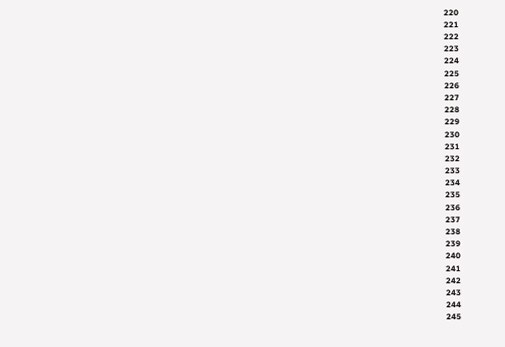220
221
222
223
224
225
226
227
228
229
230
231
232
233
234
235
236
237
238
239
240
241
242
243
244
245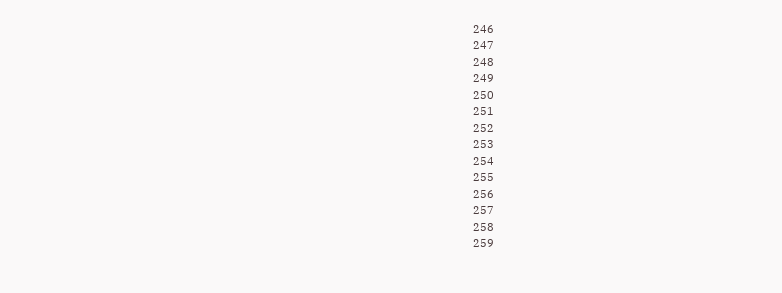246
247
248
249
250
251
252
253
254
255
256
257
258
259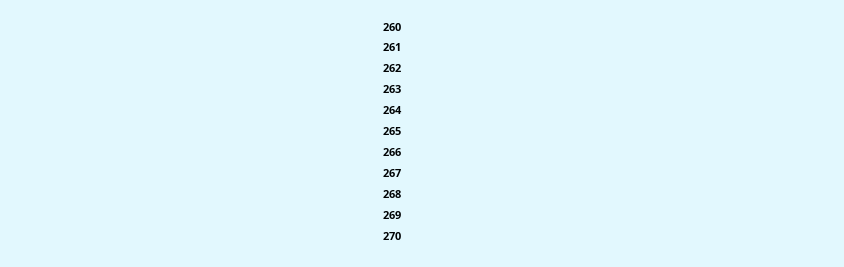260
261
262
263
264
265
266
267
268
269
270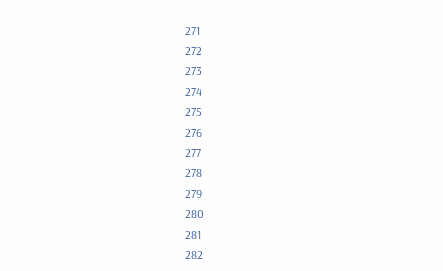271
272
273
274
275
276
277
278
279
280
281
282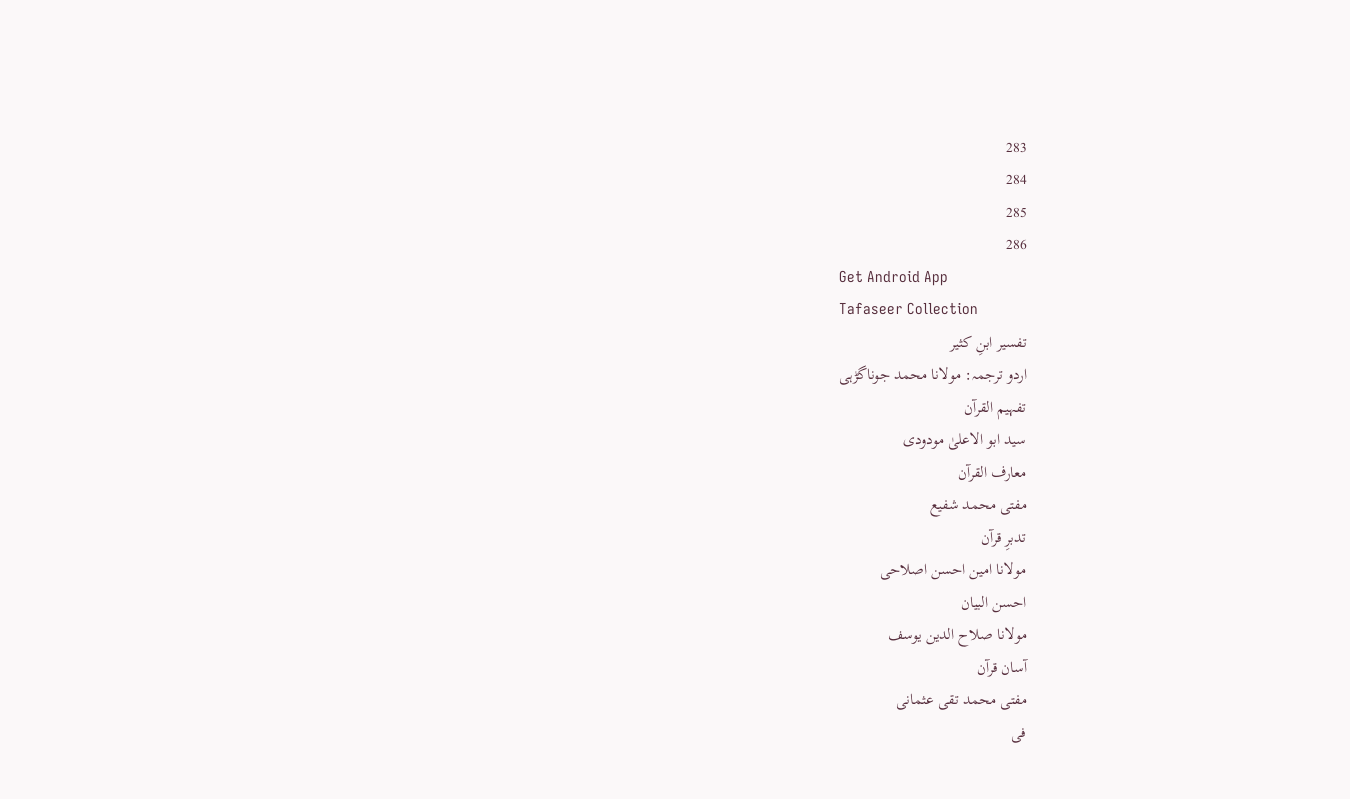283
284
285
286
Get Android App
Tafaseer Collection
تفسیر ابنِ کثیر
اردو ترجمہ: مولانا محمد جوناگڑہی
تفہیم القرآن
سید ابو الاعلیٰ مودودی
معارف القرآن
مفتی محمد شفیع
تدبرِ قرآن
مولانا امین احسن اصلاحی
احسن البیان
مولانا صلاح الدین یوسف
آسان قرآن
مفتی محمد تقی عثمانی
فی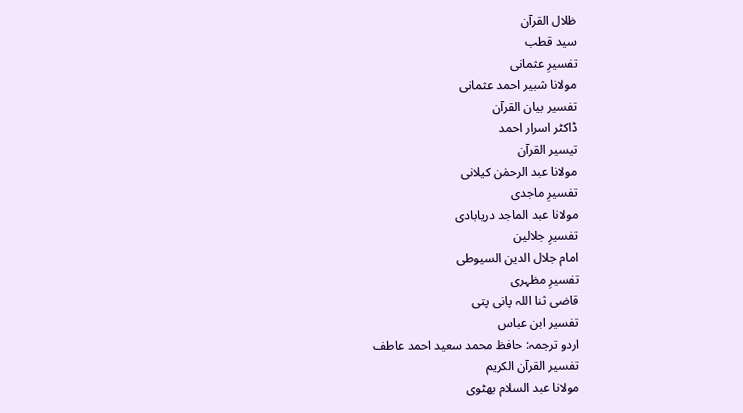ظلال القرآن
سید قطب
تفسیرِ عثمانی
مولانا شبیر احمد عثمانی
تفسیر بیان القرآن
ڈاکٹر اسرار احمد
تیسیر القرآن
مولانا عبد الرحمٰن کیلانی
تفسیرِ ماجدی
مولانا عبد الماجد دریابادی
تفسیرِ جلالین
امام جلال الدین السیوطی
تفسیرِ مظہری
قاضی ثنا اللہ پانی پتی
تفسیر ابن عباس
اردو ترجمہ: حافظ محمد سعید احمد عاطف
تفسیر القرآن الکریم
مولانا عبد السلام بھٹوی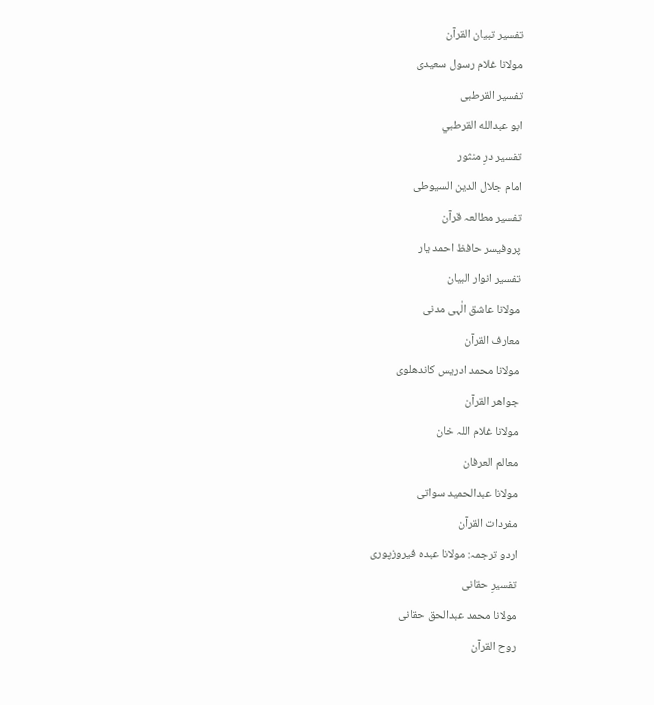تفسیر تبیان القرآن
مولانا غلام رسول سعیدی
تفسیر القرطبی
ابو عبدالله القرطبي
تفسیر درِ منثور
امام جلال الدین السیوطی
تفسیر مطالعہ قرآن
پروفیسر حافظ احمد یار
تفسیر انوار البیان
مولانا عاشق الٰہی مدنی
معارف القرآن
مولانا محمد ادریس کاندھلوی
جواھر القرآن
مولانا غلام اللہ خان
معالم العرفان
مولانا عبدالحمید سواتی
مفردات القرآن
اردو ترجمہ: مولانا عبدہ فیروزپوری
تفسیرِ حقانی
مولانا محمد عبدالحق حقانی
روح القرآن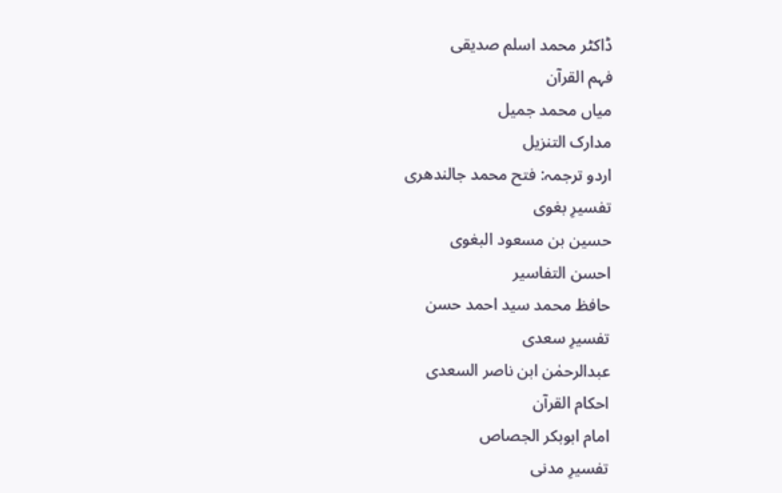ڈاکٹر محمد اسلم صدیقی
فہم القرآن
میاں محمد جمیل
مدارک التنزیل
اردو ترجمہ: فتح محمد جالندھری
تفسیرِ بغوی
حسین بن مسعود البغوی
احسن التفاسیر
حافظ محمد سید احمد حسن
تفسیرِ سعدی
عبدالرحمٰن ابن ناصر السعدی
احکام القرآن
امام ابوبکر الجصاص
تفسیرِ مدنی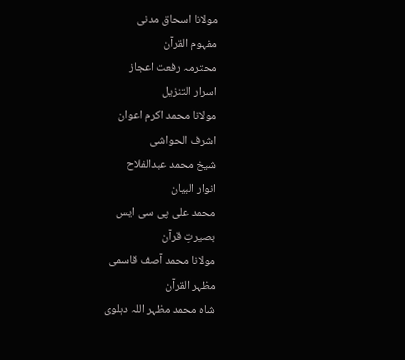مولانا اسحاق مدنی
مفہوم القرآن
محترمہ رفعت اعجاز
اسرار التنزیل
مولانا محمد اکرم اعوان
اشرف الحواشی
شیخ محمد عبدالفلاح
انوار البیان
محمد علی پی سی ایس
بصیرتِ قرآن
مولانا محمد آصف قاسمی
مظہر القرآن
شاہ محمد مظہر اللہ دہلوی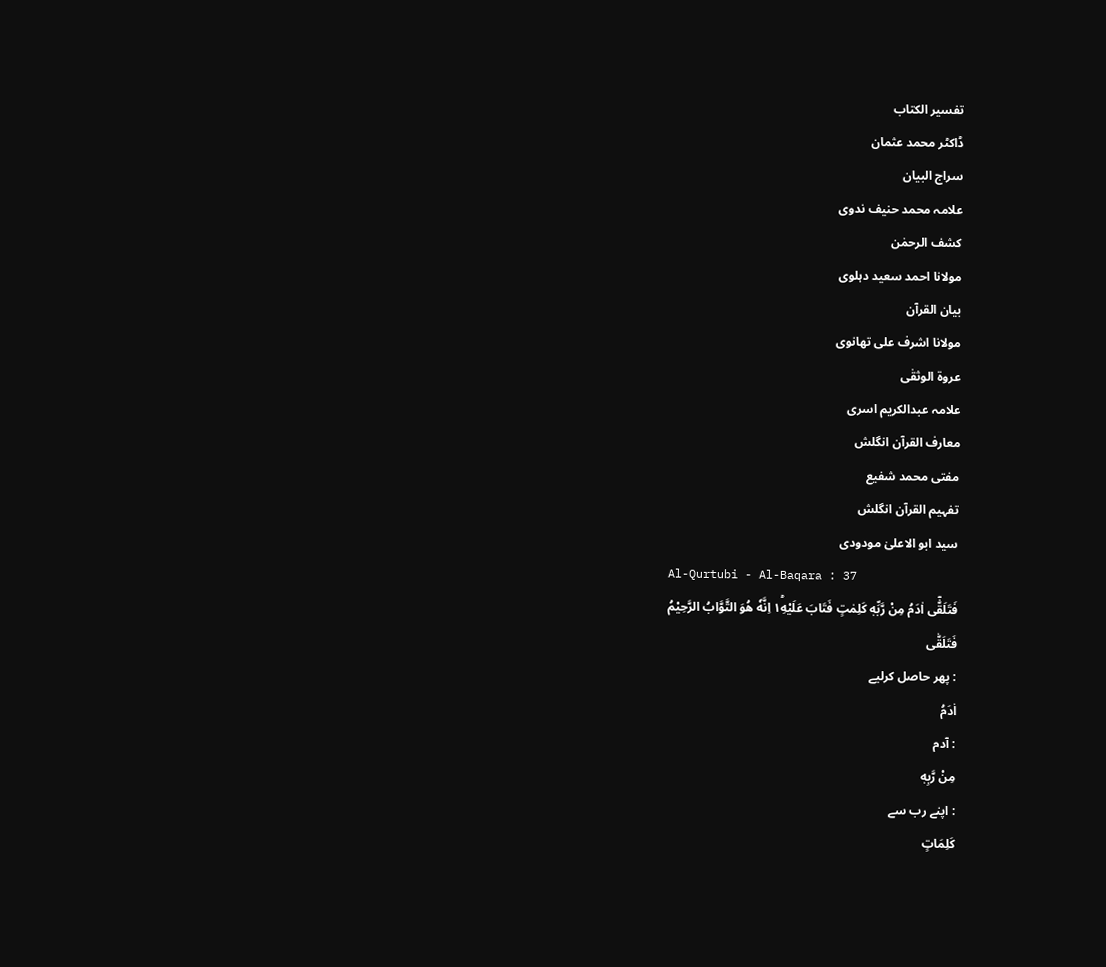تفسیر الکتاب
ڈاکٹر محمد عثمان
سراج البیان
علامہ محمد حنیف ندوی
کشف الرحمٰن
مولانا احمد سعید دہلوی
بیان القرآن
مولانا اشرف علی تھانوی
عروۃ الوثقٰی
علامہ عبدالکریم اسری
معارف القرآن انگلش
مفتی محمد شفیع
تفہیم القرآن انگلش
سید ابو الاعلیٰ مودودی
Al-Qurtubi - Al-Baqara : 37
فَتَلَقّٰۤى اٰدَمُ مِنْ رَّبِّهٖ كَلِمٰتٍ فَتَابَ عَلَیْهِ١ؕ اِنَّهٗ هُوَ التَّوَّابُ الرَّحِیْمُ
فَتَلَقّٰى
: پھر حاصل کرلیے
اٰدَمُ
: آدم
مِنْ رَّبِهٖ
: اپنے رب سے
کَلِمَاتٍ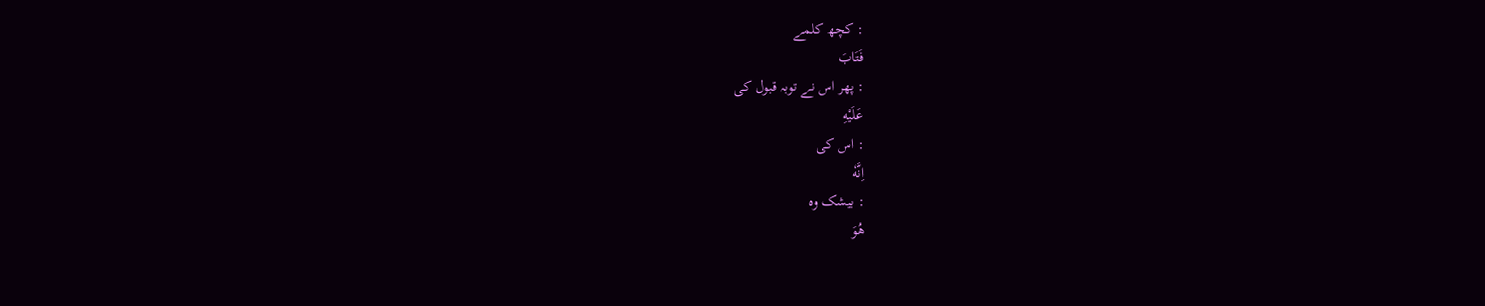: کچھ کلمے
فَتَابَ
: پھر اس نے توبہ قبول کی
عَلَيْهِ
: اس کی
اِنَّهٗ
: بیشک وہ
هُوَ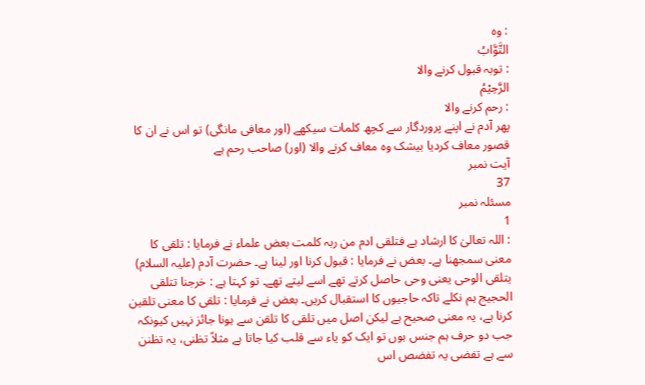: وہ
التَّوَّابُ
: توبہ قبول کرنے والا
الرَّحِیْمُ
: رحم کرنے والا
پھر آدم نے اپنے پروردگار سے کچھ کلمات سیکھے (اور معافی مانگی) تو اس نے ان کا قصور معاف کردیا بیشک وہ معاف کرنے والا (اور) صاحب رحم ہے
آیت نمبر
37
مسئلہ نمبر
1
: اللہ تعالیٰ کا ارشاد ہے فتلقی ادم من ربہ کلمت بعض علماء نے فرمایا : تلقی کا معنی سمجھنا ہے۔ بعض نے فرمایا : قبول کرنا اور لینا ہے۔ حضرت آدم (علیہ السلام) یتلقی الوحی یعنی وحی حاصل کرتے تھے اسے لیتے تھے۔ تو کہتا ہے : خرجنا تتلقی الحجیج ہم نکلے تاکہ حاجیوں کا استقبال کریں۔ بعض نے فرمایا : تلقی کا معنی تلقین کرنا ہے، یہ معنی صحیح ہے لیکن اصل میں تلقی کا تلقن سے ہونا جائز نہیں کیونکہ جب دو حرف ہم جنس ہوں تو ایک کو یاء سے قلب کیا جاتا ہے مثلاً تظنی، یہ تظنن سے ہے تفضی یہ تفضص اس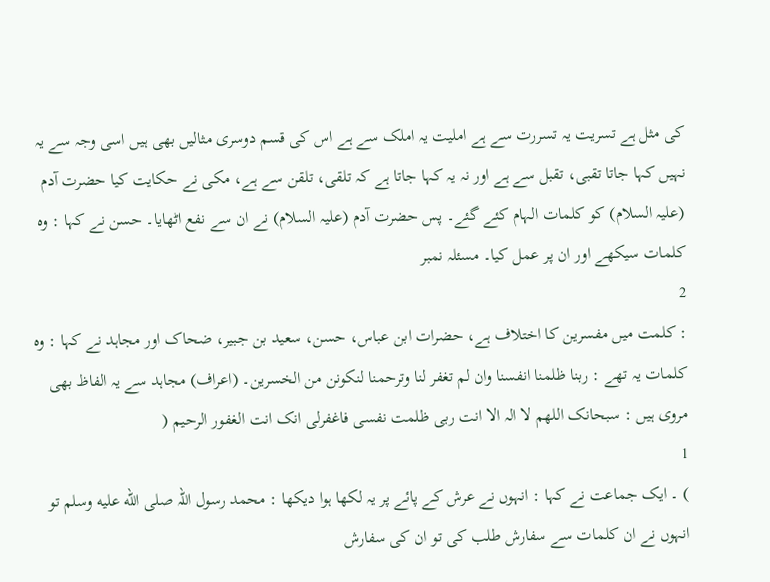کی مثل ہے تسریت یہ تسررت سے ہے املیت یہ املک سے ہے اس کی قسم دوسری مثالیں بھی ہیں اسی وجہ سے یہ نہیں کہا جاتا تقبی، تقبل سے ہے اور نہ یہ کہا جاتا ہے کہ تلقی، تلقن سے ہے، مکی نے حکایت کیا حضرت آدم (علیہ السلام) کو کلمات الہام کئے گئے۔ پس حضرت آدم (علیہ السلام) نے ان سے نفع اٹھایا۔ حسن نے کہا : وہ کلمات سیکھے اور ان پر عمل کیا۔ مسئلہ نمبر
2
: کلمت میں مفسرین کا اختلاف ہے، حضرات ابن عباس، حسن، سعید بن جبیر، ضحاک اور مجاہد نے کہا : وہ کلمات یہ تھے : ربنا ظلمنا انفسنا وان لم تغفر لنا وترحمنا لنکونن من الخسرین۔ (اعراف) مجاہد سے یہ الفاظ بھی مروی ہیں : سبحانک اللھم لا الہ الا انت ربی ظلمت نفسی فاغفرلی انک انت الغفور الرحیم (
1
) ۔ ایک جماعت نے کہا : انہوں نے عرش کے پائے پر یہ لکھا ہوا دیکھا : محمد رسول اللہ صلى الله عليه وسلم تو انہوں نے ان کلمات سے سفارش طلب کی تو ان کی سفارش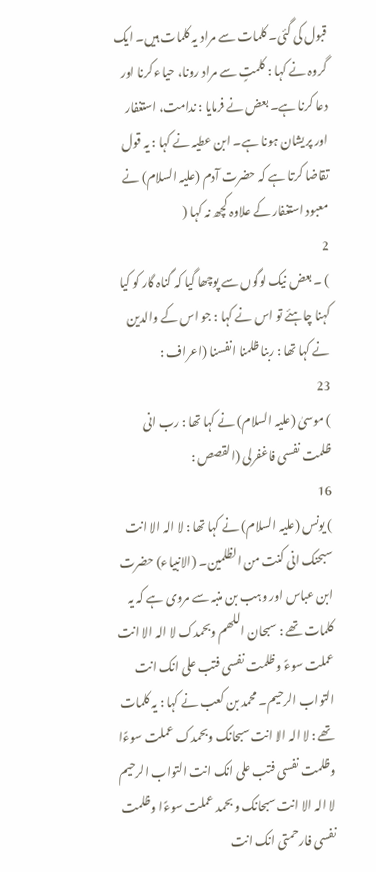قبول کی گئی۔ کلمات سے مراد یہ کلمات ہیں۔ ایک گروہ نے کہا : کلمتٍ سے مراد رونا، حیاء کرنا اور دعا کرنا ہے۔ بعض نے فرمایا : ندامت، استغفار اور پریشان ہونا ہے۔ ابن عطیہ نے کہا : یہ قول تقاضا کرتا ہے کہ حضرت آدم (علیہ السلام) نے معبود استغفار کے علاوہ کچھ نہ کہا (
2
) ۔ بعض نیک لوگوں سے پوچھا گیا کہ گناہ گار کو کیا کہنا چاہئے تو اس نے کہا : جو اس کے والدین نے کہا تھا : ربنا ظلمنا انفسنا (اعراف :
23
) موسیٰ (علیہ السلام) نے کہا تھا : رب انی ظلمت نفسی فاغفرلی (القصص :
16
) یونس (علیہ السلام) نے کہا تھا : لا الہ الا انت سبحنک انی کنت من الظلمین۔ (الانبیاء) حضرت ابن عباس اور وہب بن منبہ سے مروی ہے کہ یہ کلمات تھے : سبحان اللھم وبحمدک لا الہ الا انت عملت سوءً وظلمت نفسی فتب علی انک انت التواب الرحیم۔ محمد بن کعب نے کہا : یہ کلمات تھے : لا الہ الا انت سبحانک وبحمدک عملت سوءًا وظلمت نفسی فتب علی انک انت التواب الرحیم لا الہ الا انت سبحانک و بحمد عملت سوءًا وظلمت نفسی فارحمتی انک انت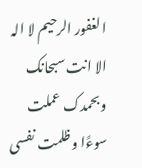الغفور الرحیم لا الہ الا انت سبحانک وبحمدک عملت سوءًا وظلمت نفسی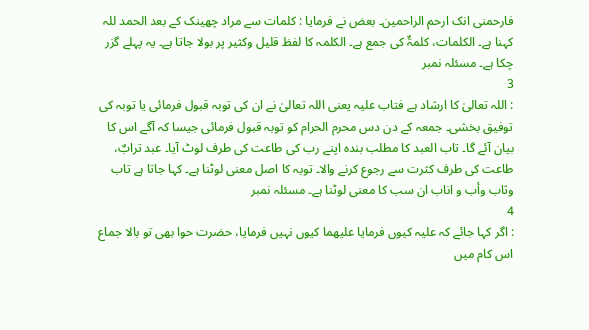فارحمنی انک ارحم الراحمین۔ بعض نے فرمایا : کلمات سے مراد چھینک کے بعد الحمد للہ کہنا ہے۔ الکلمات، کلمۃٌ کی جمع ہے۔ الکلمہ کا لفظ قلیل وکثیر پر بولا جاتا ہے۔ یہ پہلے گزر چکا ہے۔ مسئلہ نمبر
3
: اللہ تعالیٰ کا ارشاد ہے فتاب علیہ یعنی اللہ تعالیٰ نے ان کی توبہ قبول فرمائی یا توبہ کی توفیق بخشی۔ جمعہ کے دن دس محرم الحرام کو توبہ قبول فرمائی جیسا کہ آگے اس کا بیان آئے گا۔ تاب العبد کا مطلب بندہ اپنے رب کی طاعت کی طرف لوٹ آیا۔ عبد ترابٌ، طاعت کی طرف کثرت سے رجوع کرنے والا۔ توبہ کا اصل معنی لوٹنا ہے۔ کہا جاتا ہے تاب وثاب وأب و اناب ان سب کا معنی لوٹنا ہے۔ مسئلہ نمبر
4
: اگر کہا جائے کہ علیہ کیوں فرمایا علیھما کیوں نہیں فرمایا، حضرت حوا بھی تو بالا جماع اس کام میں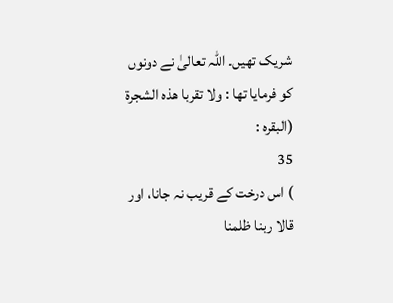شریک تھیں۔ اللہ تعالیٰ نے دونوں کو فرمایا تھا : ولا تقربا ھذہ الشجرۃ (البقرہ :
35
) اس درخت کے قریب نہ جانا، اور قالا ربنا ظلمنا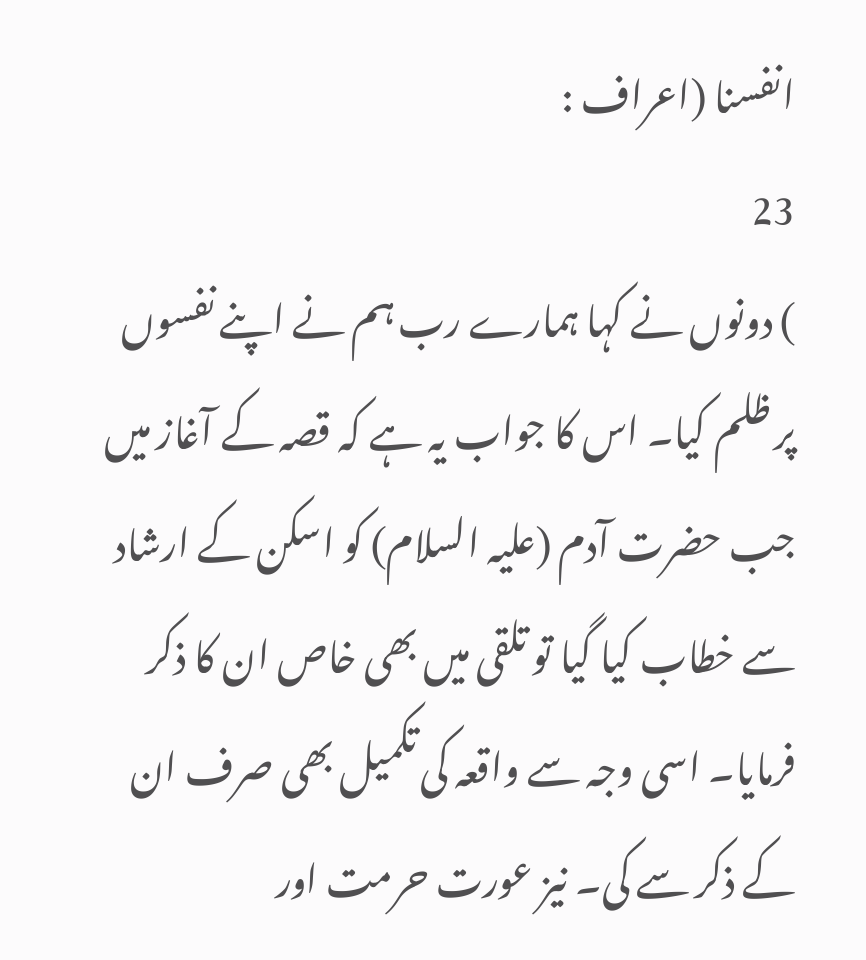انفسنا (اعراف :
23
) دونوں نے کہا ہمارے رب ہم نے اپنے نفسوں پر ظلم کیا۔ اس کا جواب یہ ہے کہ قصہ کے آغاز میں جب حضرت آدم (علیہ السلام) کو اسکن کے ارشاد سے خطاب کیا گیا تو تلقی میں بھی خاص ان کا ذکر فرمایا۔ اسی وجہ سے واقعہ کی تکمیل بھی صرف ان کے ذکر سے کی۔ نیز عورت حرمت اور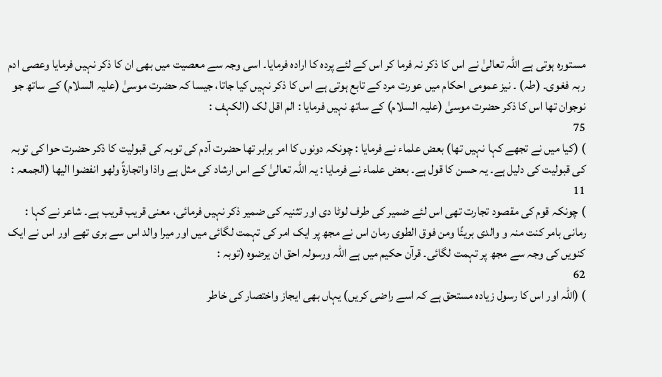مستورہ ہوتی ہے اللہ تعالیٰ نے اس کا ذکر نہ فرما کر اس کے لئے پردہ کا ارادہ فرمایا۔ اسی وجہ سے معصیت میں بھی ان کا ذکر نہیں فرمایا وعصی ادم ربہ فغوی۔ (طہ) ۔ نیز عمومی احکام میں عورت مرد کے تابع ہوتی ہے اس کا ذکر نہیں کیا جاتا، جیسا کہ حضرت موسیٰ (علیہ السلام) کے ساتھ جو نوجوان تھا اس کا ذکر حضرت موسیٰ (علیہ السلام) کے ساتھ نہیں فرمایا : الم اقل لک (الکہف :
75
) (کیا میں نے تجھے کہا نہیں تھا) بعض علماء نے فرمایا : چونکہ دونوں کا امر برابر تھا حضرت آدم کی توبہ کی قبولیت کا ذکر حضرت حوا کی توبہ کی قبولیت کی دلیل ہے۔ یہ حسن کا قول ہے۔ بعض علماء نے فرمایا : یہ اللہ تعالیٰ کے اس ارشاد کی مثل ہے واذا واتجارۃً ولھو انفضوا الیھا (الجمعہ :
11
) چونکہ قوم کی مقصود تجارت تھی اس لئے ضمیر کی طرف لوٹا دی اور تثنیہ کی ضمیر ذکر نہیں فرمائی، معنی قریب قریب ہے۔ شاعر نے کہا : رمانی بامر کنت منہ و والدی بریئًا ومن فوق الطوی رمان اس نے مجھ پر ایک امر کی تہمت لگائی میں اور میرا والد اس سے بری تھے اور اس نے ایک کنویں کی وجہ سے مجھ پر تہمت لگائی۔ قرآن حکیم میں ہے اللہ ورسولہ احق ان یرضوہ (توبہ :
62
) (اللہ اور اس کا رسول زیادہ مستحق ہے کہ اسے راضی کریں) یہاں بھی ایجاز واختصار کی خاطر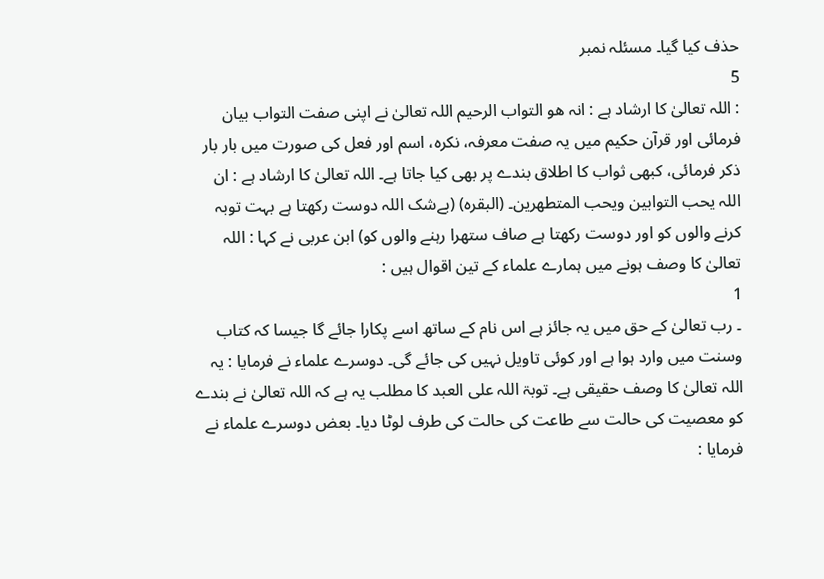حذف کیا گیا۔ مسئلہ نمبر
5
: اللہ تعالیٰ کا ارشاد ہے : انہ ھو التواب الرحیم اللہ تعالیٰ نے اپنی صفت التواب بیان فرمائی اور قرآن حکیم میں یہ صفت معرفہ، نکرہ، اسم اور فعل کی صورت میں بار بار ذکر فرمائی، کبھی ثواب کا اطلاق بندے پر بھی کیا جاتا ہے۔ اللہ تعالیٰ کا ارشاد ہے : ان اللہ یحب التوابین ویحب المتطھرین۔ (البقرہ) (بےشک اللہ دوست رکھتا ہے بہت توبہ کرنے والوں کو اور دوست رکھتا ہے صاف ستھرا رہنے والوں کو) ابن عربی نے کہا : اللہ تعالیٰ کا وصف ہونے میں ہمارے علماء کے تین اقوال ہیں :
1
۔ رب تعالیٰ کے حق میں یہ جائز ہے اس نام کے ساتھ اسے پکارا جائے گا جیسا کہ کتاب وسنت میں وارد ہوا ہے اور کوئی تاویل نہیں کی جائے گی۔ دوسرے علماء نے فرمایا : یہ اللہ تعالیٰ کا وصف حقیقی ہے۔ توبۃ اللہ علی العبد کا مطلب یہ ہے کہ اللہ تعالیٰ نے بندے کو معصیت کی حالت سے طاعت کی حالت کی طرف لوٹا دیا۔ بعض دوسرے علماء نے فرمایا :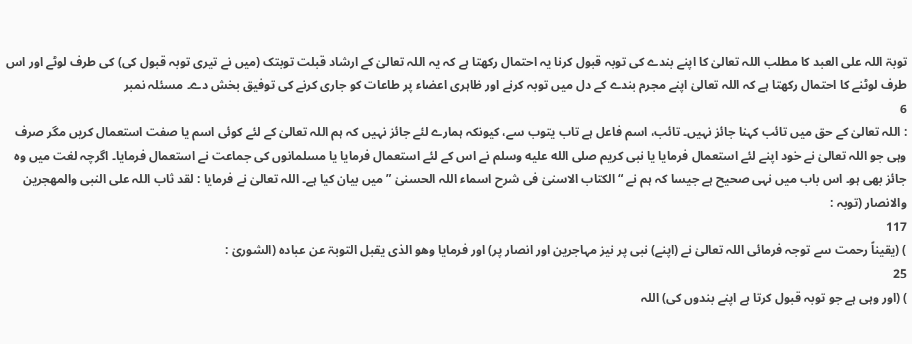توبۃ اللہ علی العبد کا مطلب اللہ تعالیٰ کا اپنے بندے کی توبہ قبول کرنا یہ احتمال رکھتا ہے کہ یہ اللہ تعالیٰ کے ارشاد قبلت توبتک (میں نے تیری توبہ قبول کی) کی طرف لوٹے اور اس طرف لوٹنے کا احتمال رکھتا ہے کہ اللہ تعالیٰ اپنے مجرم بندے کے دل میں توبہ کرنے اور ظاہری اعضاء پر طاعات کو جاری کرنے کی توفیق بخش دے۔ مسئلہ نمبر
6
: اللہ تعالیٰ کے حق میں تائب کہنا جائز نہیں۔ تائب، اسم فاعل ہے تاب یتوب سے، کیونکہ ہمارے لئے جائز نہیں کہ ہم اللہ تعالیٰ کے لئے کوئی اسم یا صفت استعمال کریں مگر صرف وہی جو اللہ تعالیٰ نے خود اپنے لئے استعمال فرمایا یا نبی کریم صلى الله عليه وسلم نے اس کے لئے استعمال فرمایا یا مسلمانوں کی جماعت نے استعمال فرمایا۔ اگرچہ لغت میں وہ جائز بھی ہو۔ اس باب میں نہی صحیح ہے جیسا کہ ہم نے “ الکتاب الاسنیٰ فی شرح اسماء اللہ الحسنیٰ ” میں بیان کیا ہے۔ اللہ تعالیٰ نے فرمایا : لقد ثاب اللہ علی النبی والمھجرین والانصار (توبہ :
117
) (یقیناً رحمت سے توجہ فرمائی اللہ تعالیٰ نے (اپنے) نبی پر نیز مہاجرین اور انصار پر) اور فرمایا وھو الذی یقبل التوبۃ عن عبادہ (الشوریٰ :
25
) (اور وہی ہے جو توبہ قبول کرتا ہے اپنے بندوں کی) اللہ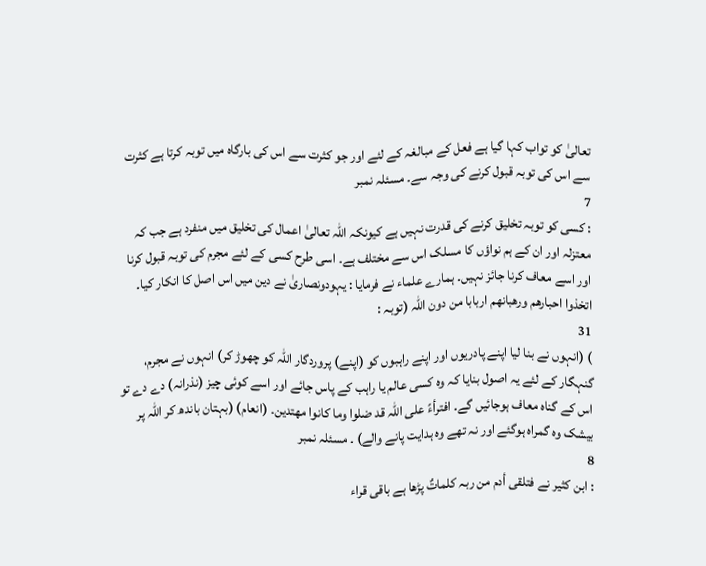تعالیٰ کو تواب کہا گیا ہے فعل کے مبالغہ کے لئے اور جو کثرت سے اس کی بارگاہ میں توبہ کرتا ہے کثرت سے اس کی توبہ قبول کرنے کی وجہ سے۔ مسئلہ نمبر
7
: کسی کو توبہ تخلیق کرنے کی قدرت نہیں ہے کیونکہ اللہ تعالیٰ اعمال کی تخلیق میں منفرد ہے جب کہ معتزلہ اور ان کے ہم نواؤں کا مسلک اس سے مختلف ہے۔ اسی طرح کسی کے لئے مجرم کی توبہ قبول کرنا اور اسے معاف کرنا جائز نہیں۔ ہمارے علماء نے فرمایا : یہودونصاریٰ نے دین میں اس اصل کا انکار کیا۔ اتخذوا احبارھم ورھبانھم اربابا من دون اللہ (توبہ :
31
) (انہوں نے بنا لیا اپنے پادریوں اور اپنے راہبوں کو (اپنے) پروردگار اللہ کو چھوڑ کر) انہوں نے مجرم، گنہگار کے لئے یہ اصول بنایا کہ وہ کسی عالم یا راہب کے پاس جائے اور اسے کوئی چیز (نذرانہ) دے دے تو اس کے گناہ معاف ہوجائیں گے۔ افترأءً علی اللہ قد ضلوا وما کانوا مھتدین۔ (انعام) (بہتان باندھ کر اللہ پر بیشک وہ گمراہ ہوگئے اور نہ تھے وہ ہدایت پانے والے) ۔ مسئلہ نمبر
8
: ابن کثیر نے فتلقی أدم من ربہ کلماتٌ پڑھا ہے باقی قراء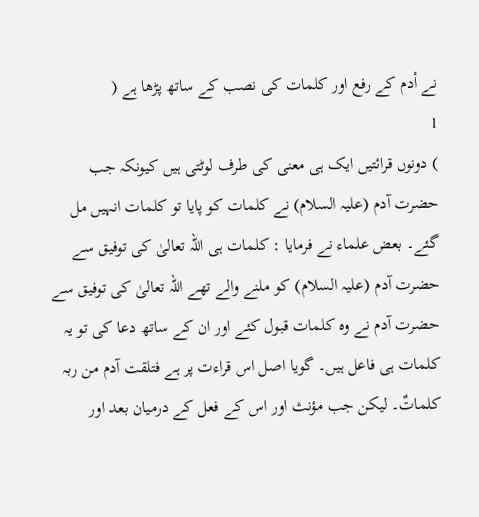نے أدم کے رفع اور کلمات کی نصب کے ساتھ پڑھا ہے (
1
) دونوں قرائتیں ایک ہی معنی کی طرف لوٹتی ہیں کیونکہ جب حضرت آدم (علیہ السلام) نے کلمات کو پایا تو کلمات انہیں مل گئے۔ بعض علماء نے فرمایا : کلمات ہی اللہ تعالیٰ کی توفیق سے حضرت آدم (علیہ السلام) کو ملنے والے تھے اللہ تعالیٰ کی توفیق سے حضرت آدم نے وہ کلمات قبول کئے اور ان کے ساتھ دعا کی تو یہ کلمات ہی فاعل ہیں۔ گویا اصل اس قراءت پر ہے فتلقت آدم من ربہ کلماتٌ۔ لیکن جب مؤنث اور اس کے فعل کے درمیان بعد اور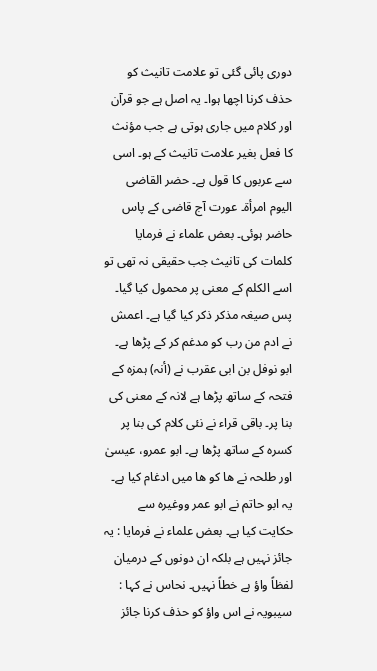دوری پائی گئی تو علامت تانیث کو حذف کرنا اچھا ہوا۔ یہ اصل ہے جو قرآن اور کلام میں جاری ہوتی ہے جب مؤنث کا فعل بغیر علامت تانیث کے ہو۔ اسی سے عربوں کا قول ہے۔ حضر القاضی الیوم امرأۃ۔ عورت آج قاضی کے پاس حاضر ہوئی۔ بعض علماء نے فرمایا کلمات کی تانیث جب حقیقی نہ تھی تو اسے الکلم کے معنی پر محمول کیا گیا۔ پس صیغہ مذکر ذکر کیا گیا ہے۔ اعمش نے ادم من رب کو مدغم کر کے پڑھا ہے۔ ابو نوفل بن ابی عقرب نے (أنہ) ہمزہ کے فتحہ کے ساتھ پڑھا ہے لانہ کے معنی کی بنا پر۔ باقی قراء نے نئی کلام کی بنا پر کسرہ کے ساتھ پڑھا ہے۔ ابو عمرو، عیسیٰ اور طلحہ نے ھا کو ھا میں ادغام کیا ہے۔ یہ ابو حاتم نے ابو عمر ووغیرہ سے حکایت کیا ہے۔ بعض علماء نے فرمایا : یہ جائز نہیں ہے بلکہ ان دونوں کے درمیان لفظاً واؤ ہے خطاً نہیں۔ نحاس نے کہا : سیبویہ نے اس واؤ کو حذف کرنا جائز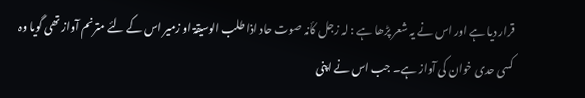قرار دیا ہے اور اس نے یہ شعر پڑھا ہے : لہ زجل کأنہ صوت حاد اذا طلب الوسیقۃ او زمیر اس کے لئے مترنم آواز تھی گویا وہ کسی حدی خوان کی آواز ہے۔ جب اس نے اپنی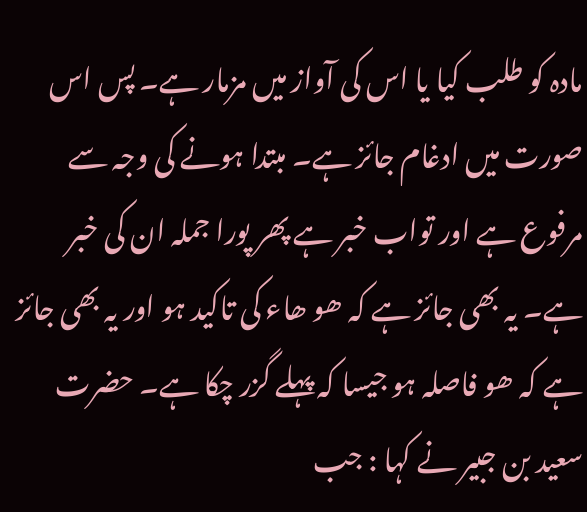مادہ کو طلب کیا یا اس کی آواز میں مزمار ہے۔ پس اس صورت میں ادغام جائز ہے۔ مبتدا ہونے کی وجہ سے مرفوع ہے اور تواب خبر ہے پھر پورا جملہ ان کی خبر ہے۔ یہ بھی جائز ہے کہ ھو ھاء کی تاکید ہو اور یہ بھی جائز ہے کہ ھو فاصلہ ہو جیسا کہ پہلے گزر چکا ہے۔ حضرت سعید بن جبیر نے کہا : جب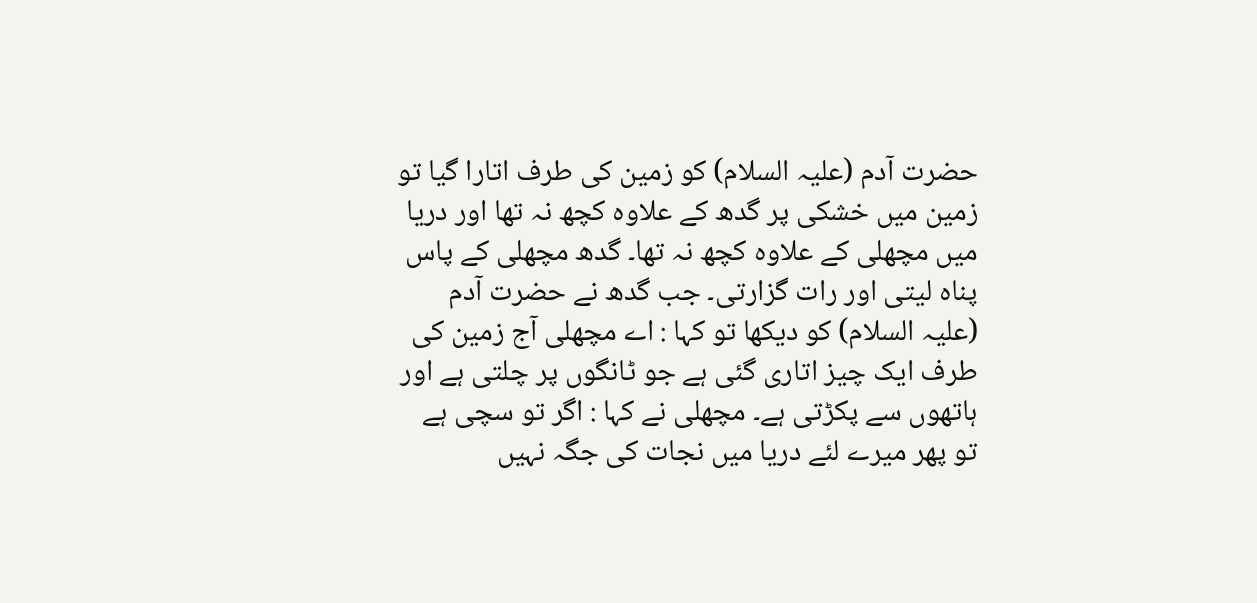حضرت آدم (علیہ السلام) کو زمین کی طرف اتارا گیا تو زمین میں خشکی پر گدھ کے علاوہ کچھ نہ تھا اور دریا میں مچھلی کے علاوہ کچھ نہ تھا۔ گدھ مچھلی کے پاس پناہ لیتی اور رات گزارتی۔ جب گدھ نے حضرت آدم (علیہ السلام) کو دیکھا تو کہا : اے مچھلی آج زمین کی طرف ایک چیز اتاری گئی ہے جو ٹانگوں پر چلتی ہے اور ہاتھوں سے پکڑتی ہے۔ مچھلی نے کہا : اگر تو سچی ہے تو پھر میرے لئے دریا میں نجات کی جگہ نہیں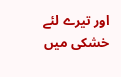اور تیرے لئے خشکی میں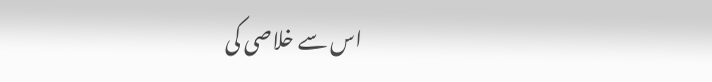اس سے خلاصی کی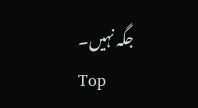جگہ نہیں۔
Top